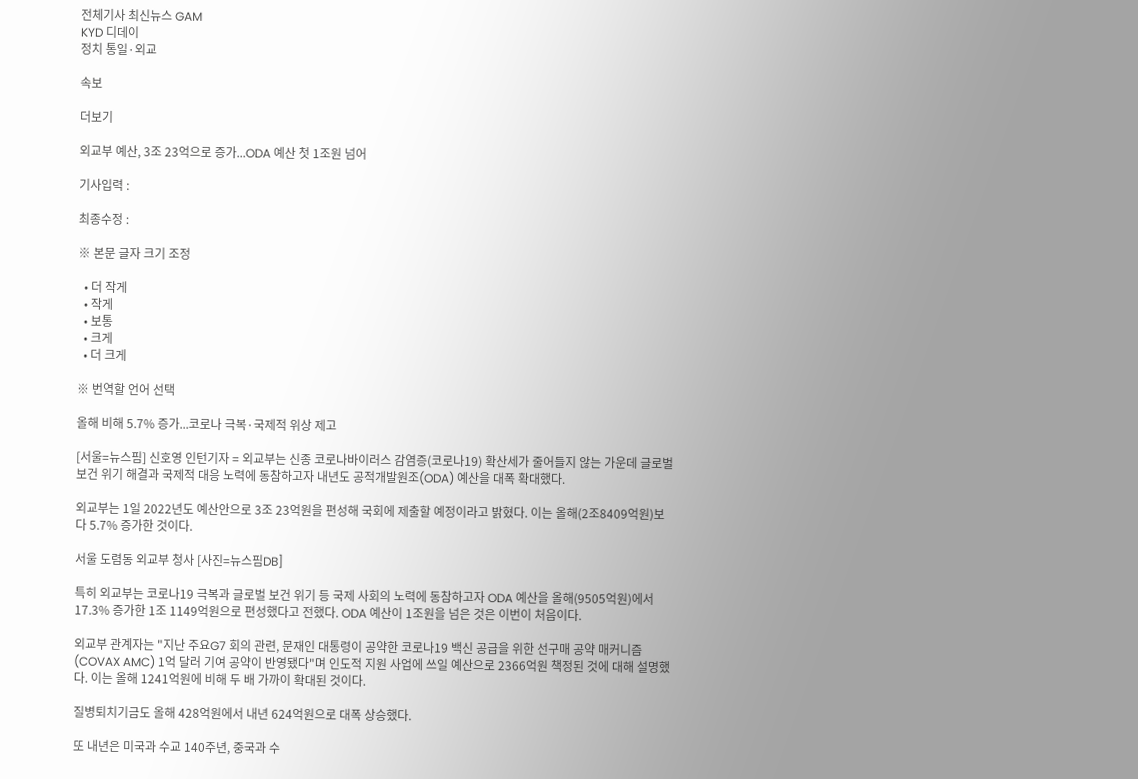전체기사 최신뉴스 GAM
KYD 디데이
정치 통일·외교

속보

더보기

외교부 예산, 3조 23억으로 증가...ODA 예산 첫 1조원 넘어

기사입력 :

최종수정 :

※ 본문 글자 크기 조정

  • 더 작게
  • 작게
  • 보통
  • 크게
  • 더 크게

※ 번역할 언어 선택

올해 비해 5.7% 증가...코로나 극복·국제적 위상 제고

[서울=뉴스핌] 신호영 인턴기자 = 외교부는 신종 코로나바이러스 감염증(코로나19) 확산세가 줄어들지 않는 가운데 글로벌 보건 위기 해결과 국제적 대응 노력에 동참하고자 내년도 공적개발원조(ODA) 예산을 대폭 확대했다.

외교부는 1일 2022년도 예산안으로 3조 23억원을 편성해 국회에 제출할 예정이라고 밝혔다. 이는 올해(2조8409억원)보다 5.7% 증가한 것이다.

서울 도렴동 외교부 청사 [사진=뉴스핌DB]

특히 외교부는 코로나19 극복과 글로벌 보건 위기 등 국제 사회의 노력에 동참하고자 ODA 예산을 올해(9505억원)에서 17.3% 증가한 1조 1149억원으로 편성했다고 전했다. ODA 예산이 1조원을 넘은 것은 이번이 처음이다.

외교부 관계자는 "지난 주요G7 회의 관련, 문재인 대통령이 공약한 코로나19 백신 공급을 위한 선구매 공약 매커니즘(COVAX AMC) 1억 달러 기여 공약이 반영됐다"며 인도적 지원 사업에 쓰일 예산으로 2366억원 책정된 것에 대해 설명했다. 이는 올해 1241억원에 비해 두 배 가까이 확대된 것이다.

질병퇴치기금도 올해 428억원에서 내년 624억원으로 대폭 상승했다.

또 내년은 미국과 수교 140주년, 중국과 수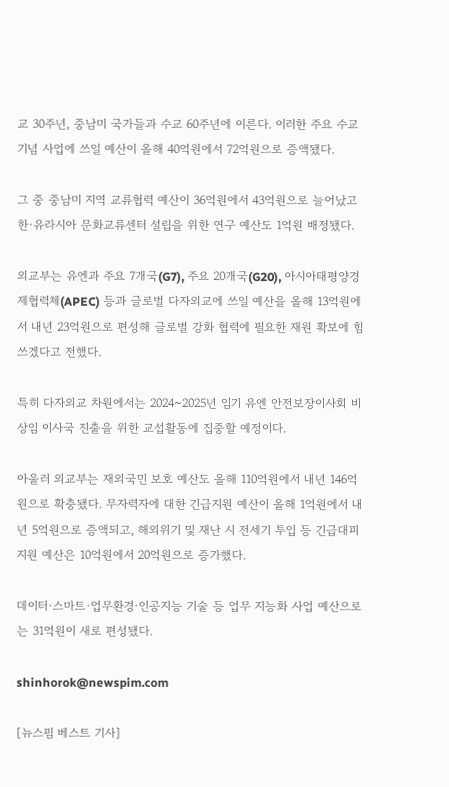교 30주년, 중남미 국가들과 수교 60주년에 이른다. 이러한 주요 수교기념 사업에 쓰일 예산이 올해 40억원에서 72억원으로 증액됐다.

그 중 중남미 지역 교류협력 예산이 36억원에서 43억원으로 늘어났고 한·유라시아 문화교류센터 설립을 위한 연구 예산도 1억원 배정됐다.

외교부는 유엔과 주요 7개국(G7), 주요 20개국(G20), 아시아태평양경제협력체(APEC) 등과 글로벌 다자외교에 쓰일 예산을 올해 13억원에서 내년 23억원으로 편성해 글로벌 강화 협력에 필요한 재원 확보에 힘쓰겠다고 전했다.

특히 다자외교 차원에서는 2024~2025년 임기 유엔 안전보장이사회 비상임 이사국 진출을 위한 교섭활동에 집중할 예정이다.

아울러 외교부는 재외국민 보호 예산도 올해 110억원에서 내년 146억원으로 확충됐다. 무자력자에 대한 긴급지원 예산이 올해 1억원에서 내년 5억원으로 증액되고, 해외위기 및 재난 시 전세기 투입 등 긴급대피 지원 예산은 10억원에서 20억원으로 증가했다.

데이터·스마트·업무환경·인공지능 기술 등 업무 지능화 사업 예산으로는 31억원이 새로 편성됐다.

shinhorok@newspim.com

[뉴스핌 베스트 기사]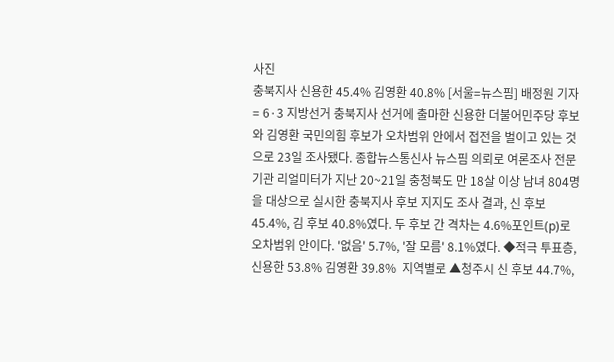사진
충북지사 신용한 45.4% 김영환 40.8% [서울=뉴스핌] 배정원 기자 = 6·3 지방선거 충북지사 선거에 출마한 신용한 더불어민주당 후보와 김영환 국민의힘 후보가 오차범위 안에서 접전을 벌이고 있는 것으로 23일 조사됐다. 종합뉴스통신사 뉴스핌 의뢰로 여론조사 전문기관 리얼미터가 지난 20~21일 충청북도 만 18살 이상 남녀 804명을 대상으로 실시한 충북지사 후보 지지도 조사 결과, 신 후보 45.4%, 김 후보 40.8%였다. 두 후보 간 격차는 4.6%포인트(p)로 오차범위 안이다. '없음' 5.7%, '잘 모름' 8.1%였다. ◆적극 투표층, 신용한 53.8% 김영환 39.8%  지역별로 ▲청주시 신 후보 44.7%,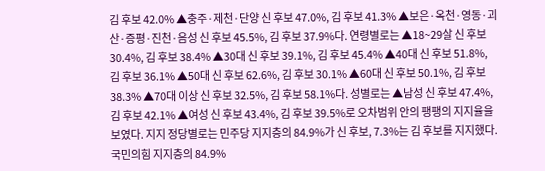김 후보 42.0% ▲충주·제천·단양 신 후보 47.0%, 김 후보 41.3% ▲보은·옥천·영동·괴산·증평·진천·음성 신 후보 45.5%, 김 후보 37.9%다. 연령별로는 ▲18~29살 신 후보 30.4%, 김 후보 38.4% ▲30대 신 후보 39.1%, 김 후보 45.4% ▲40대 신 후보 51.8%, 김 후보 36.1% ▲50대 신 후보 62.6%, 김 후보 30.1% ▲60대 신 후보 50.1%, 김 후보 38.3% ▲70대 이상 신 후보 32.5%, 김 후보 58.1%다. 성별로는 ▲남성 신 후보 47.4%, 김 후보 42.1% ▲여성 신 후보 43.4%, 김 후보 39.5%로 오차범위 안의 팽팽의 지지율을 보였다. 지지 정당별로는 민주당 지지층의 84.9%가 신 후보, 7.3%는 김 후보를 지지했다. 국민의힘 지지층의 84.9%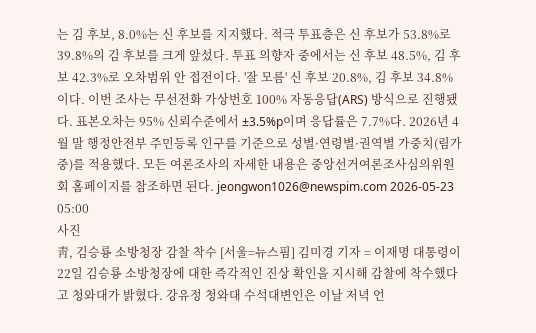는 김 후보, 8.0%는 신 후보를 지지했다. 적극 투표층은 신 후보가 53.8%로 39.8%의 김 후보를 크게 앞섰다. 투표 의향자 중에서는 신 후보 48.5%, 김 후보 42.3%로 오차범위 안 접전이다. '잘 모름' 신 후보 20.8%, 김 후보 34.8%이다. 이번 조사는 무선전화 가상번호 100% 자동응답(ARS) 방식으로 진행됐다. 표본오차는 95% 신뢰수준에서 ±3.5%p이며 응답률은 7.7%다. 2026년 4월 말 행정안전부 주민등록 인구를 기준으로 성별·연령별·권역별 가중치(림가중)를 적용했다. 모든 여론조사의 자세한 내용은 중앙선거여론조사심의위원회 홈페이지를 참조하면 된다. jeongwon1026@newspim.com 2026-05-23 05:00
사진
靑, 김승룡 소방청장 감찰 착수 [서울=뉴스핌] 김미경 기자 = 이재명 대통령이 22일 김승룡 소방청장에 대한 즉각적인 진상 확인을 지시해 감찰에 착수했다고 청와대가 밝혔다. 강유정 청와대 수석대변인은 이날 저녁 언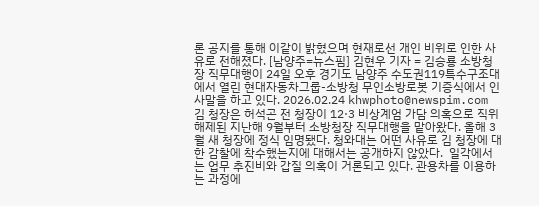론 공지를 통해 이같이 밝혔으며 현재로선 개인 비위로 인한 사유로 전해졌다. [남양주=뉴스핌] 김현우 기자 = 김승룡 소방청장 직무대행이 24일 오후 경기도 남양주 수도권119특수구조대에서 열린 현대자동차그룹-소방청 무인소방로봇 기증식에서 인사말을 하고 있다. 2026.02.24 khwphoto@newspim.com 김 청장은 허석곤 전 청장이 12·3 비상계엄 가담 의혹으로 직위 해제된 지난해 9월부터 소방청장 직무대행을 맡아왔다. 올해 3월 새 청장에 정식 임명됐다. 청와대는 어떤 사유로 김 청장에 대한 감찰에 착수했는지에 대해서는 공개하지 않았다.  일각에서는 업무 추진비와 갑질 의혹이 거론되고 있다. 관용차를 이용하는 과정에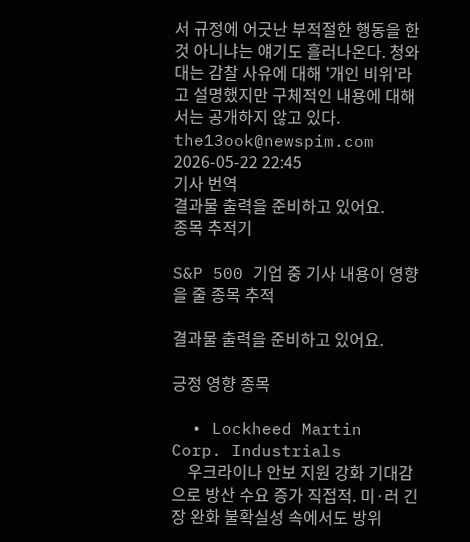서 규정에 어긋난 부적절한 행동을 한 것 아니냐는 얘기도 흘러나온다. 청와대는 감찰 사유에 대해 '개인 비위'라고 설명했지만 구체적인 내용에 대해서는 공개하지 않고 있다. the13ook@newspim.com 2026-05-22 22:45
기사 번역
결과물 출력을 준비하고 있어요.
종목 추적기

S&P 500 기업 중 기사 내용이 영향을 줄 종목 추적

결과물 출력을 준비하고 있어요.

긍정 영향 종목

  • Lockheed Martin Corp. Industrials
    우크라이나 안보 지원 강화 기대감으로 방산 수요 증가 직접적. 미·러 긴장 완화 불확실성 속에서도 방위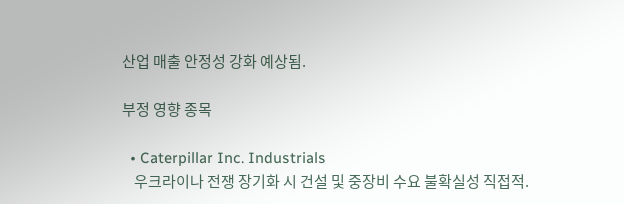산업 매출 안정성 강화 예상됨.

부정 영향 종목

  • Caterpillar Inc. Industrials
    우크라이나 전쟁 장기화 시 건설 및 중장비 수요 불확실성 직접적.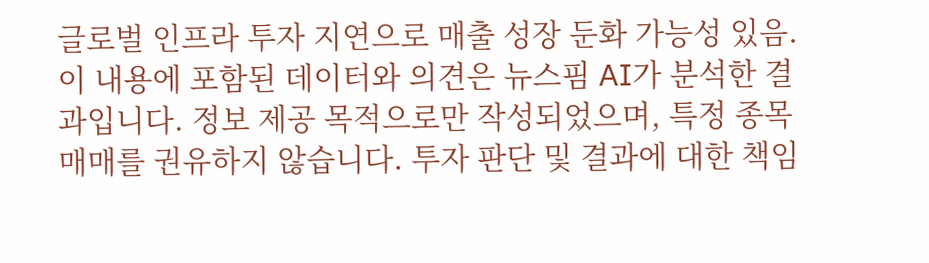글로벌 인프라 투자 지연으로 매출 성장 둔화 가능성 있음.
이 내용에 포함된 데이터와 의견은 뉴스핌 AI가 분석한 결과입니다. 정보 제공 목적으로만 작성되었으며, 특정 종목 매매를 권유하지 않습니다. 투자 판단 및 결과에 대한 책임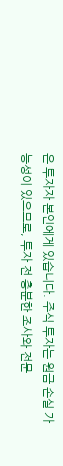은 투자자 본인에게 있습니다. 주식 투자는 원금 손실 가능성이 있으므로, 투자 전 충분한 조사와 전문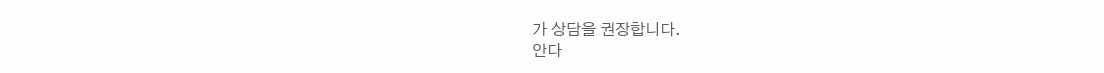가 상담을 권장합니다.
안다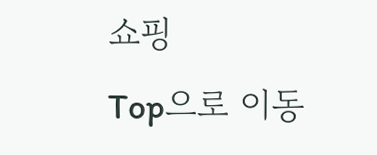쇼핑
Top으로 이동